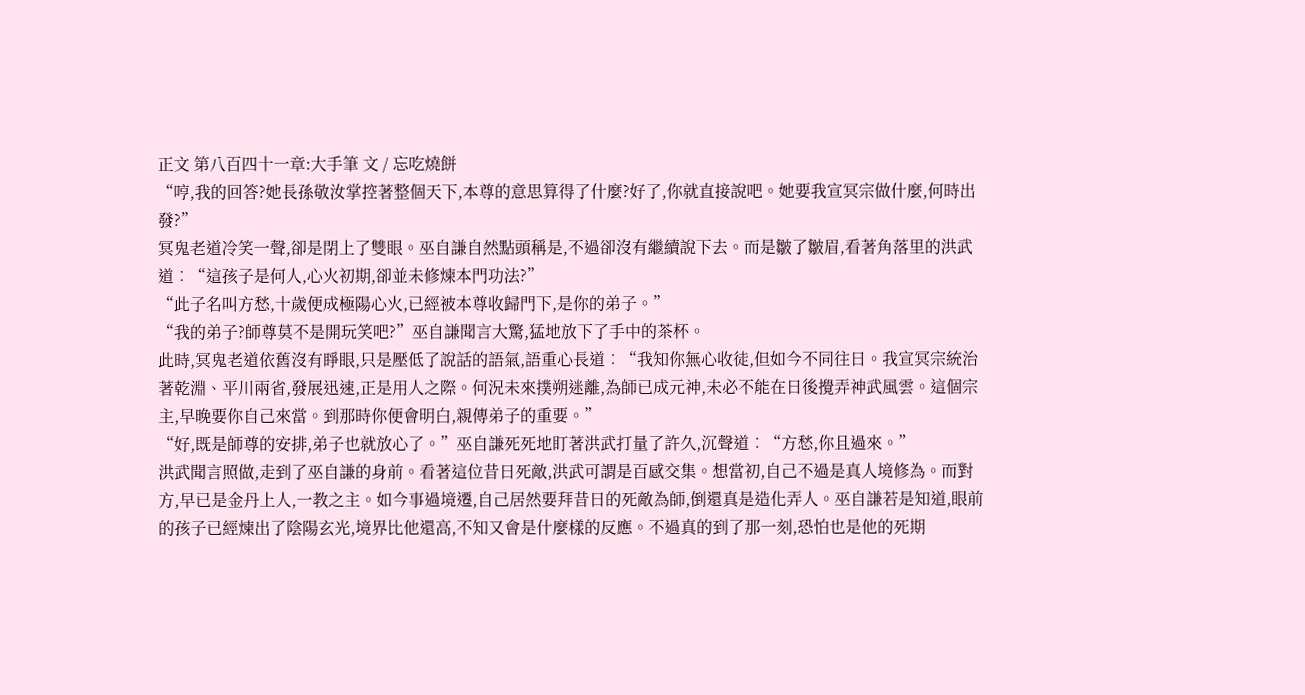正文 第八百四十一章:大手筆 文 / 忘吃燒餅
“哼,我的回答?她長孫敬汝掌控著整個天下,本尊的意思算得了什麼?好了,你就直接說吧。她要我宣冥宗做什麼,何時出發?”
冥鬼老道冷笑一聲,卻是閉上了雙眼。巫自謙自然點頭稱是,不過卻沒有繼續說下去。而是皺了皺眉,看著角落里的洪武道︰“這孩子是何人,心火初期,卻並未修煉本門功法?”
“此子名叫方愁,十歲便成極陽心火,已經被本尊收歸門下,是你的弟子。”
“我的弟子?師尊莫不是開玩笑吧?”巫自謙聞言大驚,猛地放下了手中的茶杯。
此時,冥鬼老道依舊沒有睜眼,只是壓低了說話的語氣,語重心長道︰“我知你無心收徒,但如今不同往日。我宣冥宗統治著乾淵、平川兩省,發展迅速,正是用人之際。何況未來撲朔迷離,為師已成元神,未必不能在日後攪弄神武風雲。這個宗主,早晚要你自己來當。到那時你便會明白,親傳弟子的重要。”
“好,既是師尊的安排,弟子也就放心了。”巫自謙死死地盯著洪武打量了許久,沉聲道︰“方愁,你且過來。”
洪武聞言照做,走到了巫自謙的身前。看著這位昔日死敵,洪武可謂是百感交集。想當初,自己不過是真人境修為。而對方,早已是金丹上人,一教之主。如今事過境遷,自己居然要拜昔日的死敵為師,倒還真是造化弄人。巫自謙若是知道,眼前的孩子已經煉出了陰陽玄光,境界比他還高,不知又會是什麼樣的反應。不過真的到了那一刻,恐怕也是他的死期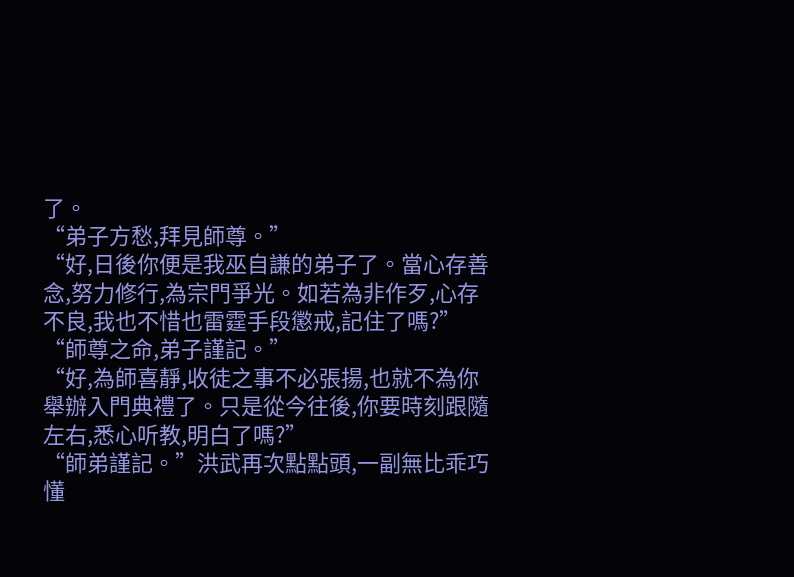了。
“弟子方愁,拜見師尊。”
“好,日後你便是我巫自謙的弟子了。當心存善念,努力修行,為宗門爭光。如若為非作歹,心存不良,我也不惜也雷霆手段懲戒,記住了嗎?”
“師尊之命,弟子謹記。”
“好,為師喜靜,收徒之事不必張揚,也就不為你舉辦入門典禮了。只是從今往後,你要時刻跟隨左右,悉心听教,明白了嗎?”
“師弟謹記。”洪武再次點點頭,一副無比乖巧懂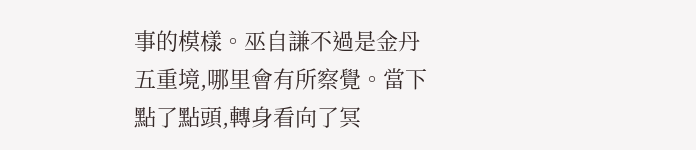事的模樣。巫自謙不過是金丹五重境,哪里會有所察覺。當下點了點頭,轉身看向了冥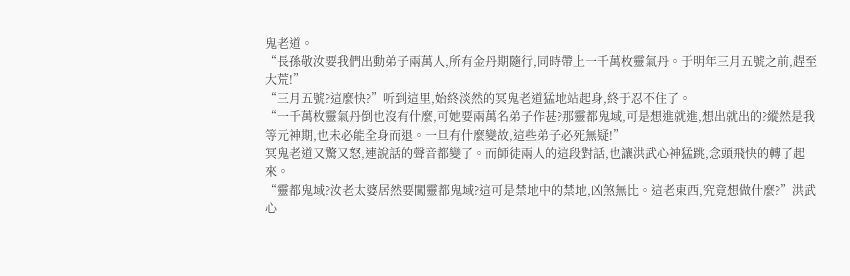鬼老道。
“長孫敬汝要我們出動弟子兩萬人,所有金丹期隨行,同時帶上一千萬枚靈氣丹。于明年三月五號之前,趕至大荒!”
“三月五號?這麼快?”听到這里,始終淡然的冥鬼老道猛地站起身,終于忍不住了。
“一千萬枚靈氣丹倒也沒有什麼,可她要兩萬名弟子作甚?那靈都鬼域,可是想進就進,想出就出的?縱然是我等元神期,也未必能全身而退。一旦有什麼變故,這些弟子必死無疑!”
冥鬼老道又驚又怒,連說話的聲音都變了。而師徒兩人的這段對話,也讓洪武心神猛跳,念頭飛快的轉了起來。
“靈都鬼域?汝老太婆居然要闖靈都鬼域?這可是禁地中的禁地,凶煞無比。這老東西,究竟想做什麼?”洪武心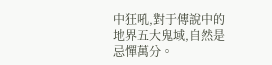中狂吼,對于傳說中的地界五大鬼域,自然是忌憚萬分。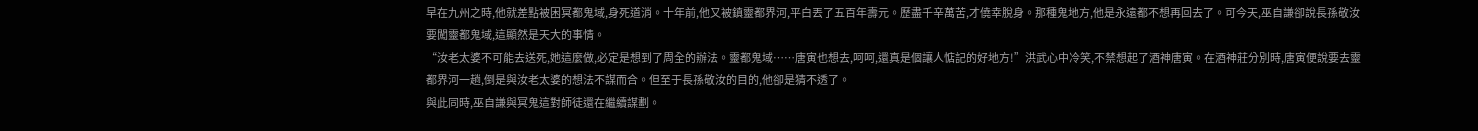早在九州之時,他就差點被困冥都鬼域,身死道消。十年前,他又被鎮靈都界河,平白丟了五百年壽元。歷盡千辛萬苦,才僥幸脫身。那種鬼地方,他是永遠都不想再回去了。可今天,巫自謙卻說長孫敬汝要闖靈都鬼域,這顯然是天大的事情。
“汝老太婆不可能去送死,她這麼做,必定是想到了周全的辦法。靈都鬼域……唐寅也想去,呵呵,還真是個讓人惦記的好地方!”洪武心中冷笑,不禁想起了酒神唐寅。在酒神莊分別時,唐寅便說要去靈都界河一趟,倒是與汝老太婆的想法不謀而合。但至于長孫敬汝的目的,他卻是猜不透了。
與此同時,巫自謙與冥鬼這對師徒還在繼續謀劃。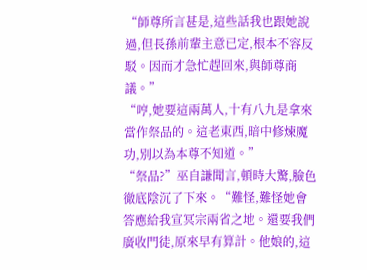“師尊所言甚是,這些話我也跟她說過,但長孫前輩主意已定,根本不容反駁。因而才急忙趕回來,與師尊商議。”
“哼,她要這兩萬人,十有八九是拿來當作祭品的。這老東西,暗中修煉魔功,別以為本尊不知道。”
“祭品?”巫自謙聞言,頓時大驚,臉色徹底陰沉了下來。“難怪,難怪她會答應給我宣冥宗兩省之地。還要我們廣收門徒,原來早有算計。他娘的,這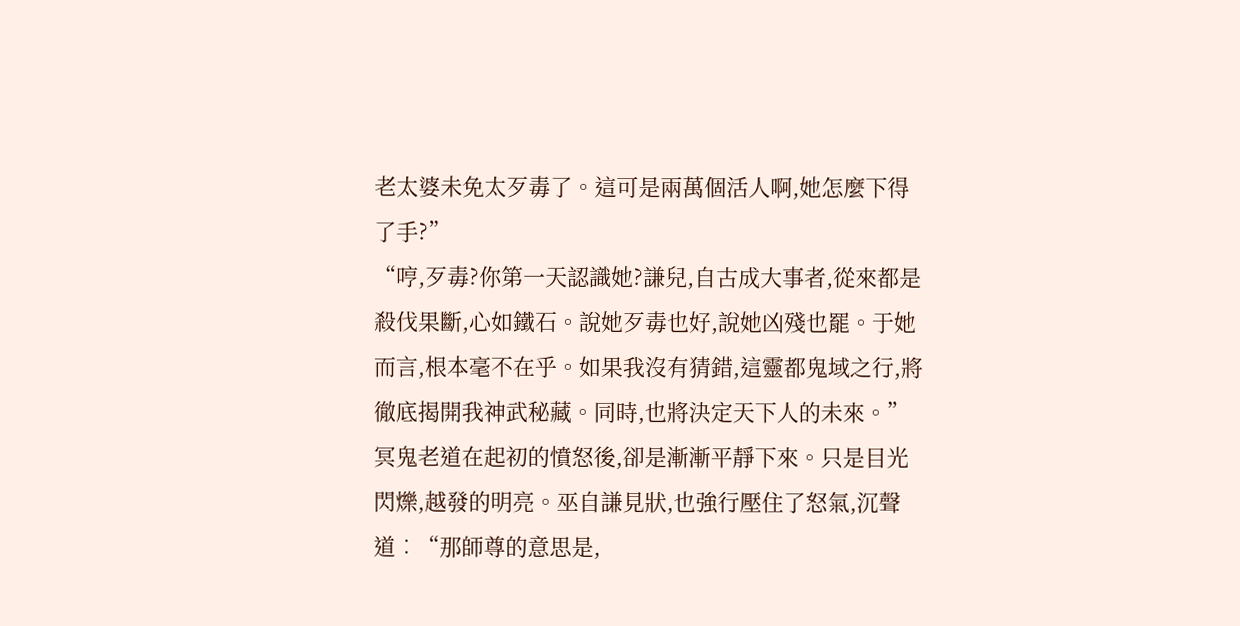老太婆未免太歹毒了。這可是兩萬個活人啊,她怎麼下得了手?”
“哼,歹毒?你第一天認識她?謙兒,自古成大事者,從來都是殺伐果斷,心如鐵石。說她歹毒也好,說她凶殘也罷。于她而言,根本毫不在乎。如果我沒有猜錯,這靈都鬼域之行,將徹底揭開我神武秘藏。同時,也將決定天下人的未來。”
冥鬼老道在起初的憤怒後,卻是漸漸平靜下來。只是目光閃爍,越發的明亮。巫自謙見狀,也強行壓住了怒氣,沉聲道︰“那師尊的意思是,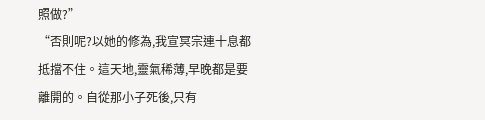照做?”
“否則呢?以她的修為,我宣冥宗連十息都抵擋不住。這天地,靈氣稀薄,早晚都是要離開的。自從那小子死後,只有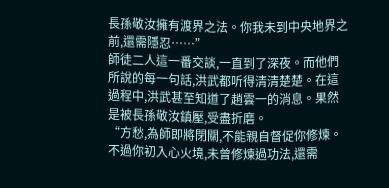長孫敬汝擁有渡界之法。你我未到中央地界之前,還需隱忍……”
師徒二人這一番交談,一直到了深夜。而他們所說的每一句話,洪武都听得清清楚楚。在這過程中,洪武甚至知道了趙雲一的消息。果然是被長孫敬汝鎮壓,受盡折磨。
“方愁,為師即將閉關,不能親自督促你修煉。不過你初入心火境,未曾修煉過功法,還需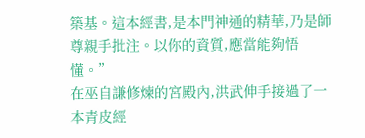築基。這本經書,是本門神通的精華,乃是師尊親手批注。以你的資質,應當能夠悟懂。”
在巫自謙修煉的宮殿內,洪武伸手接過了一本青皮經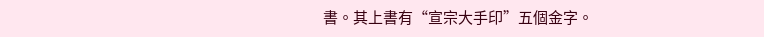書。其上書有“宣宗大手印”五個金字。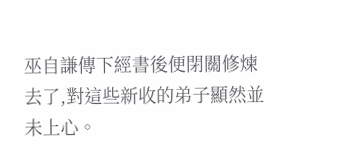巫自謙傳下經書後便閉關修煉去了,對這些新收的弟子顯然並未上心。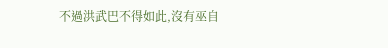不過洪武巴不得如此,沒有巫自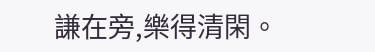謙在旁,樂得清閑。